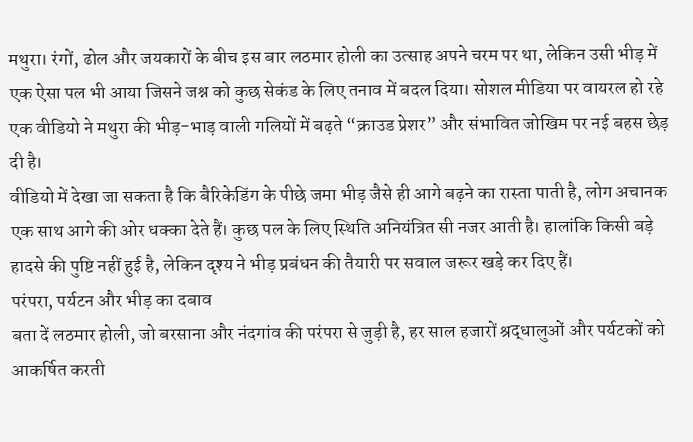मथुरा। रंगों, ढोल और जयकारों के बीच इस बार लठमार होली का उत्साह अपने चरम पर था, लेकिन उसी भीड़ में एक ऐसा पल भी आया जिसने जश्न को कुछ सेकंड के लिए तनाव में बदल दिया। सोशल मीडिया पर वायरल हो रहे एक वीडियो ने मथुरा की भीड़-भाड़ वाली गलियों में बढ़ते “क्राउड प्रेशर” और संभावित जोखिम पर नई बहस छेड़ दी है।
वीडियो में देखा जा सकता है कि बैरिकेडिंग के पीछे जमा भीड़ जैसे ही आगे बढ़ने का रास्ता पाती है, लोग अचानक एक साथ आगे की ओर धक्का देते हैं। कुछ पल के लिए स्थिति अनियंत्रित सी नजर आती है। हालांकि किसी बड़े हादसे की पुष्टि नहीं हुई है, लेकिन दृश्य ने भीड़ प्रबंधन की तैयारी पर सवाल जरूर खड़े कर दिए हैं।
परंपरा, पर्यटन और भीड़ का दबाव
बता दें लठमार होली, जो बरसाना और नंदगांव की परंपरा से जुड़ी है, हर साल हजारों श्रद्धालुओं और पर्यटकों को आकर्षित करती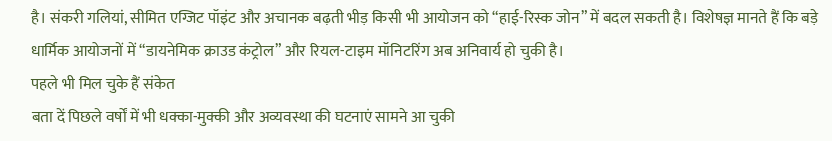है। संकरी गलियां, सीमित एग्जिट पॉइंट और अचानक बढ़ती भीड़ किसी भी आयोजन को “हाई-रिस्क जोन” में बदल सकती है। विशेषज्ञ मानते हैं कि बड़े धार्मिक आयोजनों में “डायनेमिक क्राउड कंट्रोल” और रियल-टाइम मॉनिटरिंग अब अनिवार्य हो चुकी है।
पहले भी मिल चुके हैं संकेत
बता दें पिछले वर्षों में भी धक्का-मुक्की और अव्यवस्था की घटनाएं सामने आ चुकी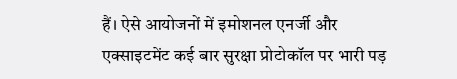हैं। ऐसे आयोजनों में इमोशनल एनर्जी और एक्साइटमेंट कई बार सुरक्षा प्रोटोकॉल पर भारी पड़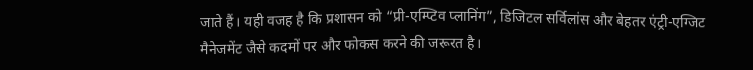जाते हैं। यही वजह है कि प्रशासन को “प्री-एम्प्टिव प्लानिंग”, डिजिटल सर्विलांस और बेहतर एंट्री-एग्जिट मैनेजमेंट जैसे कदमों पर और फोकस करने की जरूरत है।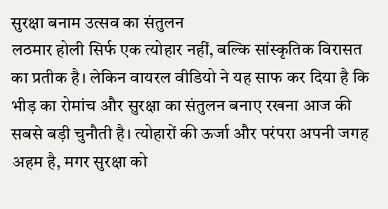सुरक्षा बनाम उत्सव का संतुलन
लठमार होली सिर्फ एक त्योहार नहीं, बल्कि सांस्कृतिक विरासत का प्रतीक है। लेकिन वायरल वीडियो ने यह साफ कर दिया है कि भीड़ का रोमांच और सुरक्षा का संतुलन बनाए रखना आज की सबसे बड़ी चुनौती है। त्योहारों की ऊर्जा और परंपरा अपनी जगह अहम है, मगर सुरक्षा को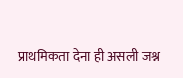प्राथमिकता देना ही असली जश्न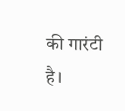की गारंटी है।